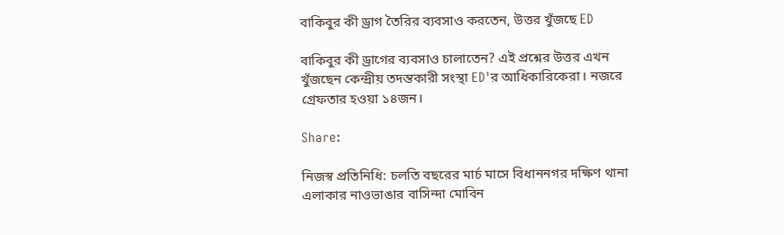বাকিবুর কী ড্রাগ তৈরির ব্যবসাও করতেন, উত্তর খুঁজছে ED

বাকিবুর কী ড্রাগের ব্যবসাও চালাতেন? এই প্রশ্নের উত্তর এখন খুঁজছেন কেন্দ্রীয় তদন্তকারী সংস্থা ED'র আধিকারিকেরা। নজরে গ্রেফতার হওয়া ১৪জন।

Share:

নিজস্ব প্রতিনিধি: চলতি বছরের মার্চ মাসে বিধাননগর দক্ষিণ থানা এলাকার নাওভাঙার বাসিন্দা মোবিন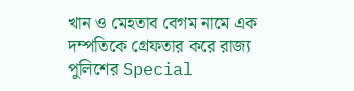খান ও মেহতাব বেগম নামে এক দম্পতিকে গ্রেফতার করে রাজ্য পুলিশের Special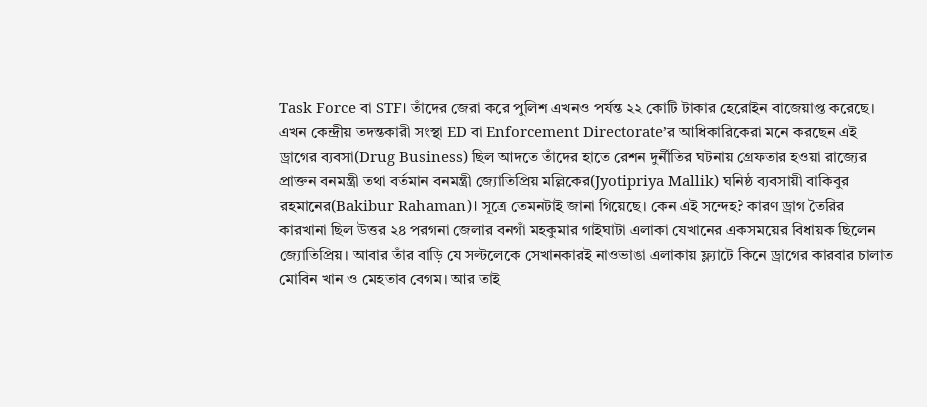Task Force বা STF। তাঁদের জেরা করে পুলিশ এখনও পর্যন্ত ২২ কোটি টাকার হেরোইন বাজেয়াপ্ত করেছে। এখন কেন্দ্রীয় তদন্তকারী সংস্থা ED বা Enforcement Directorate’র আধিকারিকেরা মনে করছেন এই ড্রাগের ব্যবসা(Drug Business) ছিল আদতে তাঁদের হাতে রেশন দুর্নীতির ঘটনায় গ্রেফতার হওয়া রাজ্যের প্রাক্তন বনমন্ত্রী তথা বর্তমান বনমন্ত্রী জ্যোতিপ্রিয় মল্লিকের(Jyotipriya Mallik) ঘনিষ্ঠ ব্যবসায়ী বাকিবুর রহমানের(Bakibur Rahaman)। সূত্রে তেমনটাই জানা গিয়েছে। কেন এই সন্দেহ? কারণ ড্রাগ তৈরির কারখানা ছিল উত্তর ২৪ পরগনা জেলার বনগাঁ মহকুমার গাইঘাটা এলাকা যেখানের একসময়ের বিধায়ক ছিলেন জ্যোতিপ্রিয়। আবার তাঁর বাড়ি যে সল্টলেকে সেখানকারই নাওভাঙা এলাকায় ফ্ল্যাটে কিনে ড্রাগের কারবার চালাত মোবিন খান ও মেহতাব বেগম। আর তাই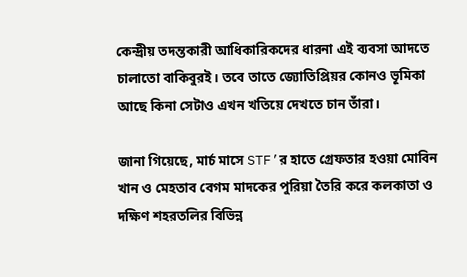কেন্দ্রীয় তদন্তকারী আধিকারিকদের ধারনা এই ব্যবসা আদতে চালাতো বাকিবুরই। তবে তাতে জ্যোতিপ্রিয়র কোনও ভূমিকা আছে কিনা সেটাও এখন খতিয়ে দেখতে চান তাঁরা।

জানা গিয়েছে, মার্চ মাসে STF’র হাতে গ্রেফতার হওয়া মোবিন খান ও মেহতাব বেগম মাদকের পুরিয়া তৈরি করে কলকাতা ও দক্ষিণ শহরতলির বিভিন্ন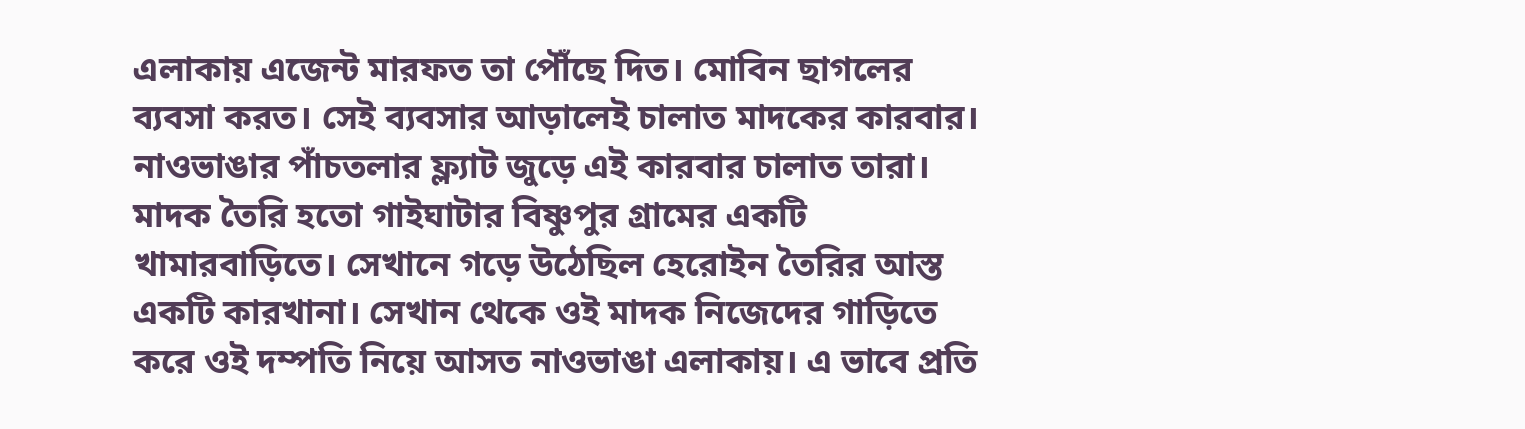এলাকায় এজেন্ট মারফত তা পৌঁছে দিত। মোবিন ছাগলের ব্যবসা করত। সেই ব্যবসার আড়ালেই চালাত মাদকের কারবার। নাওভাঙার পাঁচতলার ফ্ল্যাট জুড়ে এই কারবার চালাত তারা। মাদক তৈরি হতো গাইঘাটার বিষ্ণুপুর গ্রামের একটি খামারবাড়িতে। সেখানে গড়ে উঠেছিল হেরোইন তৈরির আস্ত একটি কারখানা। সেখান থেকে ওই মাদক নিজেদের গাড়িতে করে ওই দম্পতি নিয়ে আসত নাওভাঙা এলাকায়। এ ভাবে প্রতি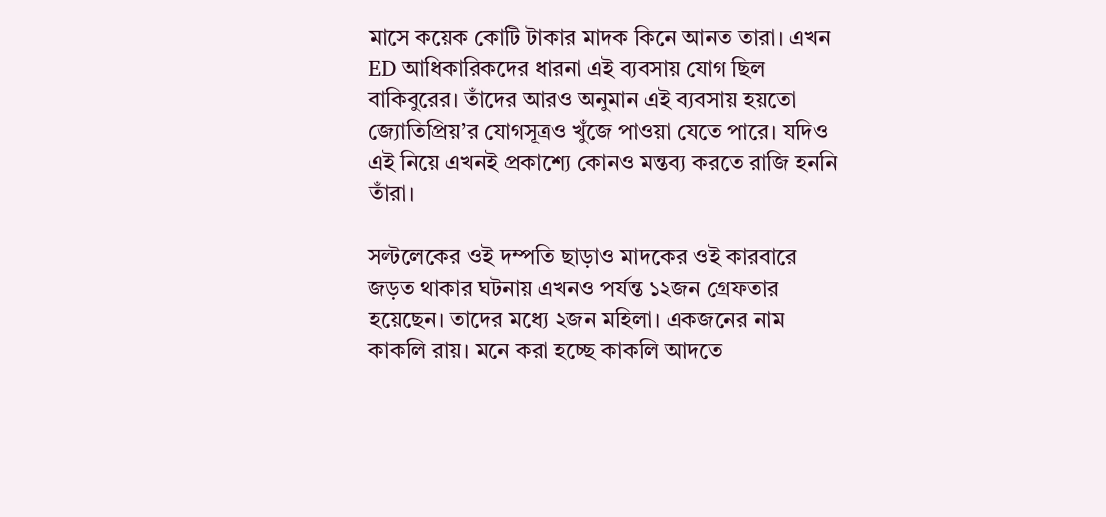মাসে কয়েক কোটি টাকার মাদক কিনে আনত তারা। এখন ED আধিকারিকদের ধারনা এই ব্যবসায় যোগ ছিল বাকিবুরের। তাঁদের আরও অনুমান এই ব্যবসায় হয়তো জ্যোতিপ্রিয়’র যোগসূত্রও খুঁজে পাওয়া যেতে পারে। যদিও এই নিয়ে এখনই প্রকাশ্যে কোনও মন্তব্য করতে রাজি হননি তাঁরা।

সল্টলেকের ওই দম্পতি ছাড়াও মাদকের ওই কারবারে জড়ত থাকার ঘটনায় এখনও পর্যন্ত ১২জন গ্রেফতার হয়েছেন। তাদের মধ্যে ২জন মহিলা। একজনের নাম কাকলি রায়। মনে করা হচ্ছে কাকলি আদতে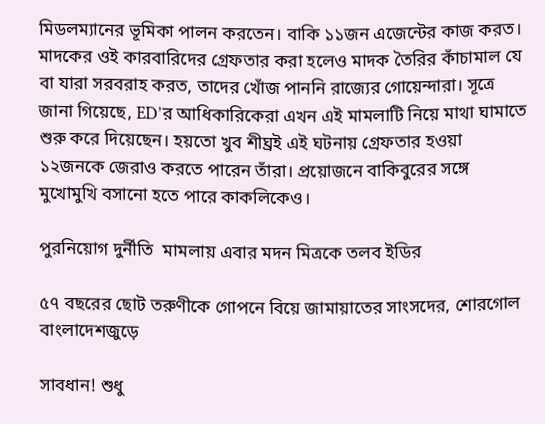মিডলম্যানের ভূমিকা পালন করতেন। বাকি ১১জন এজেন্টের কাজ করত। মাদকের ওই কারবারিদের গ্রেফতার করা হলেও মাদক তৈরির কাঁচামাল যে বা যারা সরবরাহ করত, তাদের খোঁজ পাননি রাজ্যের গোয়েন্দারা। সূত্রে জানা গিয়েছে, ED’র আধিকারিকেরা এখন এই মামলাটি নিয়ে মাথা ঘামাতে শুরু করে দিয়েছেন। হয়তো খুব শীঘ্রই এই ঘটনায় গ্রেফতার হওয়া ১২জনকে জেরাও করতে পারেন তাঁরা। প্রয়োজনে বাকিবুরের সঙ্গে মুখোমুখি বসানো হতে পারে কাকলিকেও।

পুরনিয়োগ দুর্নীতি  মামলায় এবার মদন মিত্রকে তলব ইডির

৫৭ বছরের ছোট তরুণীকে গোপনে বিয়ে জামায়াতের সাংসদের, শোরগোল বাংলাদেশজুড়ে

সাবধান! শুধু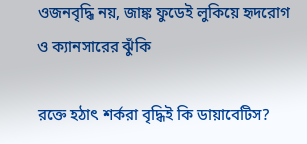ওজনবৃদ্ধি নয়, জাঙ্ক ফুডেই লুকিয়ে হৃদরোগ ও ক্যানসারের ঝুঁকি

রক্তে হঠাৎ শর্করা বৃদ্ধিই কি ডায়াবেটিস?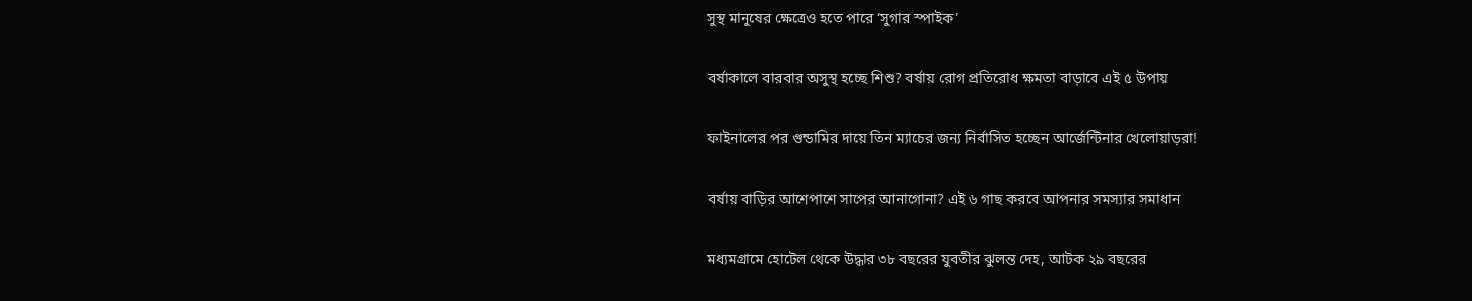সুস্থ মানুষের ক্ষেত্রেও হতে পারে ‘সুগার স্পাইক’

বর্ষাকালে বারবার অসুস্থ হচ্ছে শিশু? বর্ষায় রোগ প্রতিরোধ ক্ষমতা বাড়াবে এই ৫ উপায়

ফাইনালের পর গুন্ডামির দায়ে তিন ম্যাচের জন্য নির্বাসিত হচ্ছেন আর্জেন্টিনার খেলোয়াড়রা!

বর্ষায় বাড়ির আশেপাশে সাপের আনাগোনা? এই ৬ গাছ করবে আপনার সমস্যার সমাধান

মধ্যমগ্রামে হোটেল থেকে উদ্ধার ৩৮ বছরের যুবতীর ঝুলন্ত দেহ, আটক ২৯ বছরের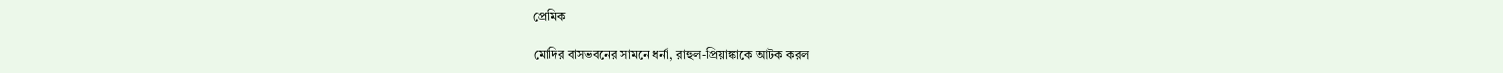প্রেমিক

মোদির বাসভবনের সামনে ধর্না, রাহুল-প্রিয়াঙ্কাকে আটক করল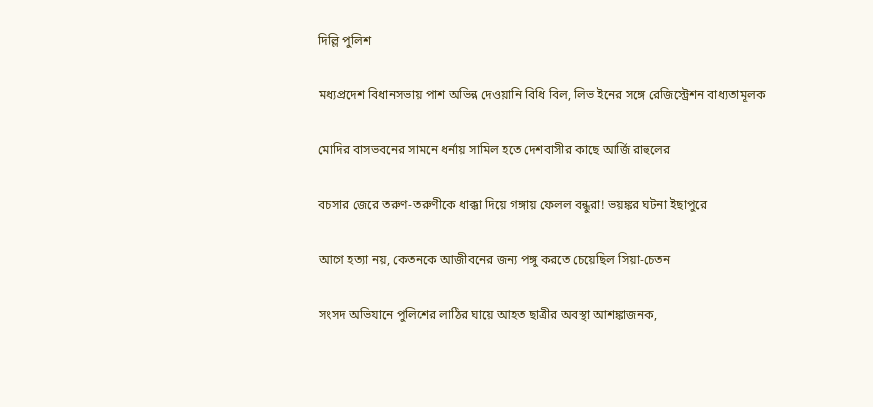দিল্লি পুলিশ

মধ্যপ্রদেশ বিধানসভায় পাশ অভিন্ন দেওয়ানি বিধি বিল, লিভ ইনের সঙ্গে রেজিস্ট্রেশন বাধ্যতামূলক

মোদির বাসভবনের সামনে ধর্নায় সামিল হতে দেশবাসীর কাছে আর্জি রাহুলের

বচসার জেরে তরুণ-তরুণীকে ধাক্কা দিয়ে গঙ্গায় ফেলল বন্ধুরা! ভয়ঙ্কর ঘটনা ইছাপুরে

আগে হত্যা নয়, কেতনকে আজীবনের জন্য পঙ্গু করতে চেয়েছিল সিয়া-চেতন

সংসদ অভিযানে পুলিশের লাঠির ঘায়ে আহত ছাত্রীর অবস্থা আশঙ্কাজনক,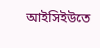আইসিইউতে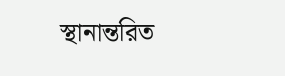স্থানান্তরিত